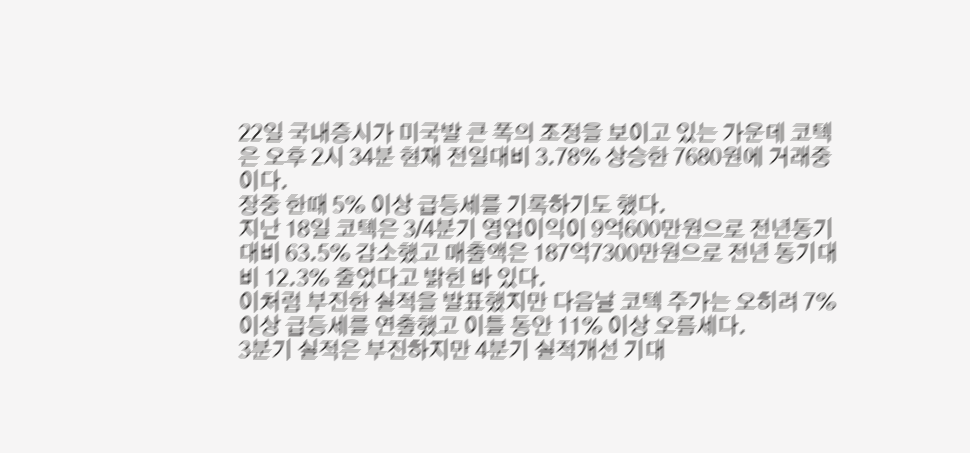22일 국내증시가 미국발 큰 폭의 조정을 보이고 있는 가운데 코텍은 오후 2시 34분 현재 전일대비 3.78% 상승한 7680원에 거래중이다.
장중 한때 5% 이상 급등세를 기록하기도 했다.
지난 18일 코텍은 3/4분기 영업이익이 9억600만원으로 전년동기대비 63.5% 감소했고 매출액은 187억7300만원으로 전년 동기대비 12.3% 줄었다고 밝힌 바 있다.
이처럼 부진한 실적을 발표했지만 다음날 코텍 주가는 오히려 7% 이상 급등세를 연출했고 이틀 동안 11% 이상 오름세다.
3분기 실적은 부진하지만 4분기 실적개선 기대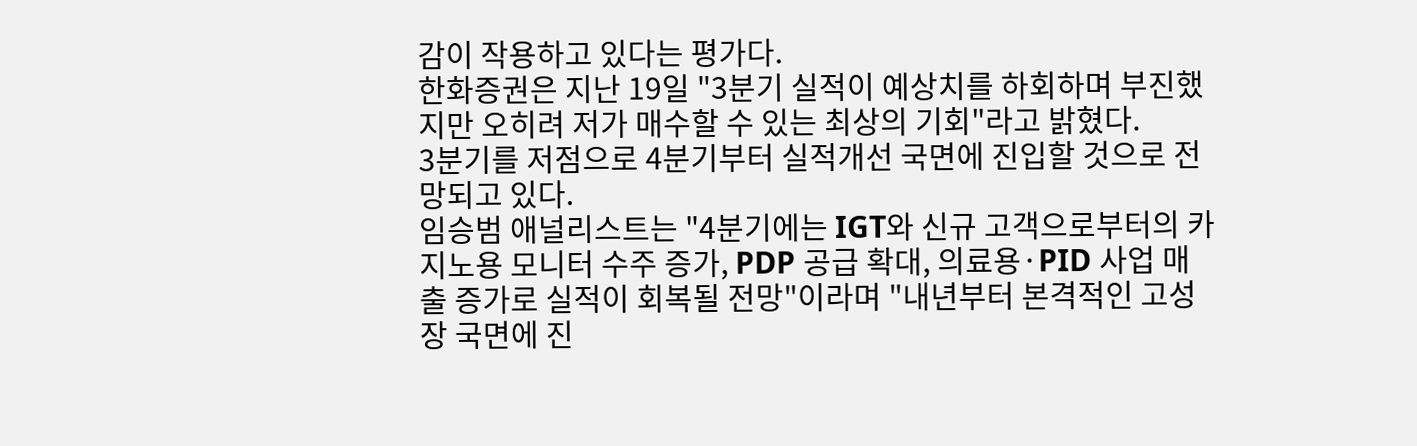감이 작용하고 있다는 평가다.
한화증권은 지난 19일 "3분기 실적이 예상치를 하회하며 부진했지만 오히려 저가 매수할 수 있는 최상의 기회"라고 밝혔다.
3분기를 저점으로 4분기부터 실적개선 국면에 진입할 것으로 전망되고 있다.
임승범 애널리스트는 "4분기에는 IGT와 신규 고객으로부터의 카지노용 모니터 수주 증가, PDP 공급 확대, 의료용·PID 사업 매출 증가로 실적이 회복될 전망"이라며 "내년부터 본격적인 고성장 국면에 진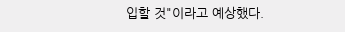입할 것"이라고 예상했다.